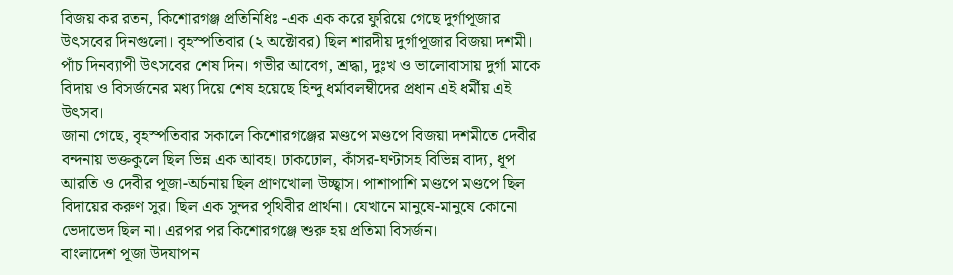বিজয় কর রতন, কিশোরগঞ্জ প্রতিনিধিঃ -এক এক করে ফুরিয়ে গেছে দুর্গাপূজার উৎসবের দিনগুলো। বৃহস্পতিবার (২ অক্টোবর) ছিল শারদীয় দুর্গাপূজার বিজয়া দশমী। পাঁচ দিনব্যাপী উৎসবের শেষ দিন। গভীর আবেগ, শ্রদ্ধা, দুঃখ ও ভালোবাসায় দুর্গা মাকে বিদায় ও বিসর্জনের মধ্য দিয়ে শেষ হয়েছে হিন্দু ধর্মাবলম্বীদের প্রধান এই ধর্মীয় এই উৎসব।
জানা গেছে, বৃহস্পতিবার সকালে কিশোরগঞ্জের মণ্ডপে মণ্ডপে বিজয়া দশমীতে দেবীর বন্দনায় ভক্তকুলে ছিল ভিন্ন এক আবহ। ঢাকঢোল, কাঁসর-ঘণ্টাসহ বিভিন্ন বাদ্য, ধূপ আরতি ও দেবীর পূজা-অর্চনায় ছিল প্রাণখোলা উচ্ছ্বাস। পাশাপাশি মণ্ডপে মণ্ডপে ছিল বিদায়ের করুণ সুর। ছিল এক সুন্দর পৃথিবীর প্রার্থনা। যেখানে মানুষে-মানুষে কোনো ভেদাভেদ ছিল না। এরপর পর কিশোরগঞ্জে শুরু হয় প্রতিমা বিসর্জন।
বাংলাদেশ পূজা উদযাপন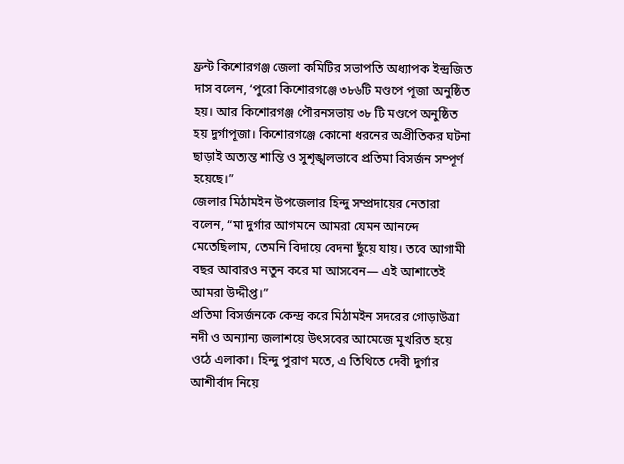ফ্রন্ট কিশোরগঞ্জ জেলা কমিটির সভাপতি অধ্যাপক ইন্দ্রজিত দাস বলেন, ‘পুরো কিশোরগঞ্জে ৩৮৬টি মণ্ডপে পূজা অনুষ্ঠিত হয়। আর কিশোরগঞ্জ পৌরনসভায় ৩৮ টি মণ্ডপে অনুষ্ঠিত হয় দুর্গাপূজা। কিশোরগঞ্জে কোনো ধরনের অপ্রীতিকর ঘটনা ছাড়াই অত্যন্ত শান্তি ও সুশৃঙ্খলভাবে প্রতিমা বিসর্জন সম্পূর্ণ হয়েছে।”
জেলার মিঠামইন উপজেলার হিন্দু সম্প্রদায়ের নেতারা বলেন, “মা দুর্গার আগমনে আমরা যেমন আনন্দে মেতেছিলাম, তেমনি বিদায়ে বেদনা ছুঁয়ে যায়। তবে আগামী বছর আবারও নতুন করে মা আসবেন— এই আশাতেই আমরা উদ্দীপ্ত।”
প্রতিমা বিসর্জনকে কেন্দ্র করে মিঠামইন সদরের গোড়াউত্রা নদী ও অন্যান্য জলাশয়ে উৎসবের আমেজে মুখরিত হয়ে ওঠে এলাকা। হিন্দু পুরাণ মতে, এ তিথিতে দেবী দুর্গার আশীর্বাদ নিয়ে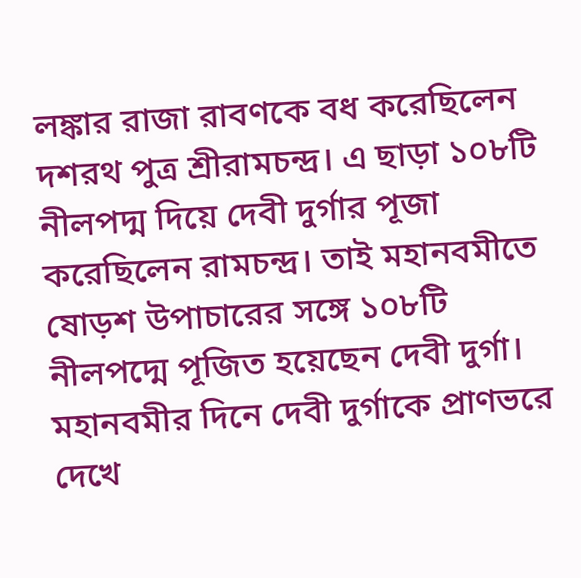লঙ্কার রাজা রাবণকে বধ করেছিলেন দশরথ পুত্র শ্রীরামচন্দ্র। এ ছাড়া ১০৮টি নীলপদ্ম দিয়ে দেবী দুর্গার পূজা করেছিলেন রামচন্দ্র। তাই মহানবমীতে ষোড়শ উপাচারের সঙ্গে ১০৮টি নীলপদ্মে পূজিত হয়েছেন দেবী দুর্গা। মহানবমীর দিনে দেবী দুর্গাকে প্রাণভরে দেখে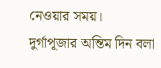নেওয়ার সময়।
দুর্গাপূজার অন্তিম দিন বলা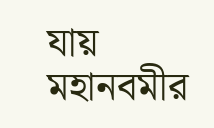যায় মহানবমীর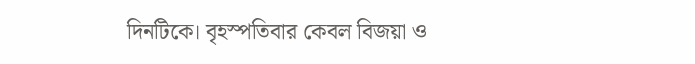দিনটিকে। বৃহস্পতিবার কেবল বিজয়া ও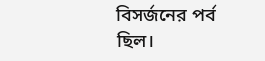বিসর্জনের পর্ব ছিল।